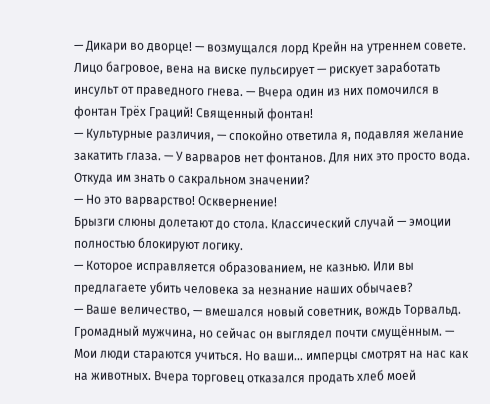— Дикари во дворце! — возмущался лорд Крейн на утреннем совете. Лицо багровое, вена на виске пульсирует — рискует заработать инсульт от праведного гнева. — Вчера один из них помочился в фонтан Трёх Граций! Священный фонтан!
— Культурные различия, — спокойно ответила я, подавляя желание закатить глаза. — У варваров нет фонтанов. Для них это просто вода. Откуда им знать о сакральном значении?
— Но это варварство! Осквернение!
Брызги слюны долетают до стола. Классический случай — эмоции полностью блокируют логику.
— Которое исправляется образованием, не казнью. Или вы предлагаете убить человека за незнание наших обычаев?
— Ваше величество, — вмешался новый советник, вождь Торвальд. Громадный мужчина, но сейчас он выглядел почти смущённым. — Мои люди стараются учиться. Но ваши... имперцы смотрят на нас как на животных. Вчера торговец отказался продать хлеб моей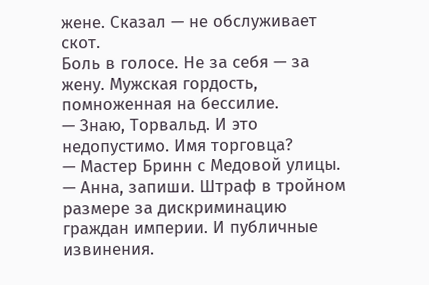жене. Сказал — не обслуживает скот.
Боль в голосе. Не за себя — за жену. Мужская гордость, помноженная на бессилие.
— Знаю, Торвальд. И это недопустимо. Имя торговца?
— Мастер Бринн с Медовой улицы.
— Анна, запиши. Штраф в тройном размере за дискриминацию граждан империи. И публичные извинения.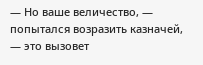— Но ваше величество, — попытался возразить казначей, — это вызовет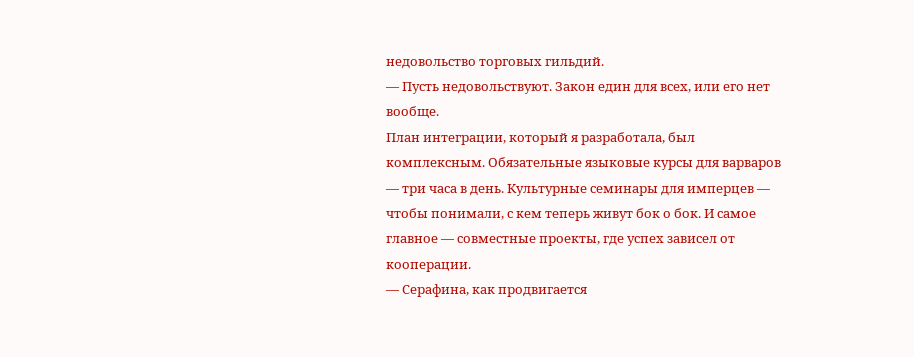недовольство торговых гильдий.
— Пусть недовольствуют. Закон един для всех, или его нет вообще.
План интеграции, который я разработала, был комплексным. Обязательные языковые курсы для варваров — три часа в день. Культурные семинары для имперцев — чтобы понимали, с кем теперь живут бок о бок. И самое главное — совместные проекты, где успех зависел от кооперации.
— Серафина, как продвигается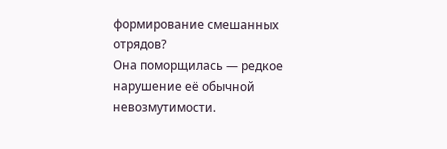формирование смешанных отрядов?
Она поморщилась — редкое нарушение её обычной невозмутимости.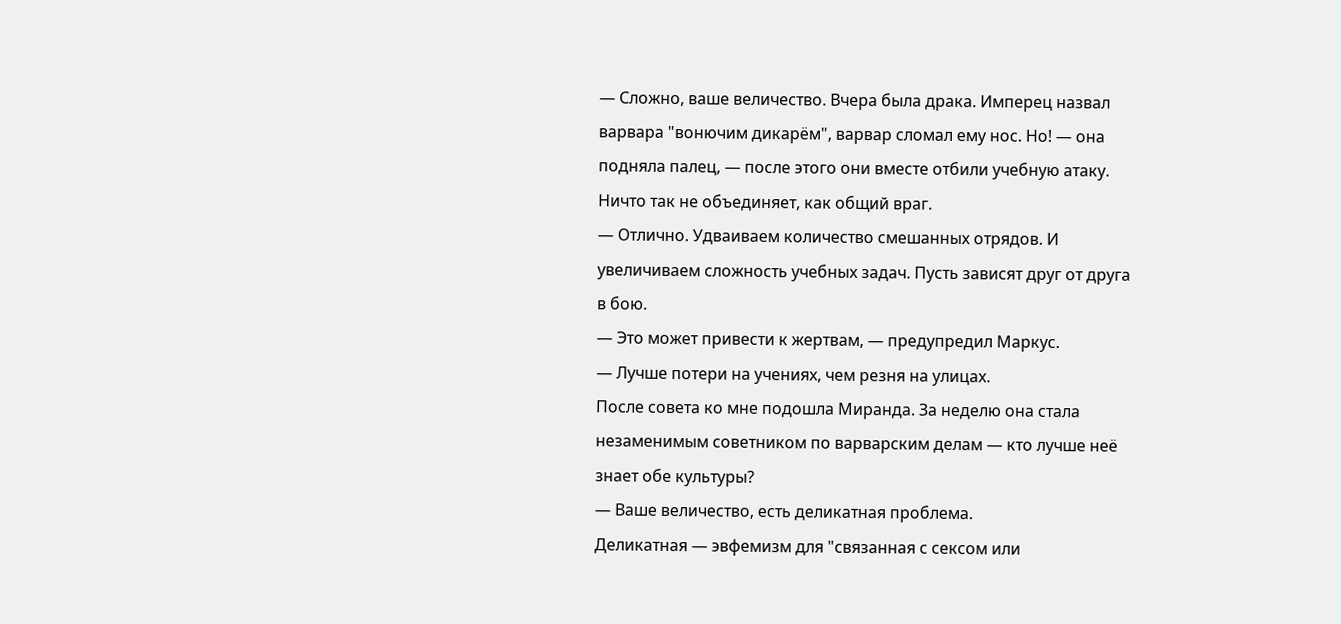— Сложно, ваше величество. Вчера была драка. Имперец назвал варвара "вонючим дикарём", варвар сломал ему нос. Но! — она подняла палец, — после этого они вместе отбили учебную атаку. Ничто так не объединяет, как общий враг.
— Отлично. Удваиваем количество смешанных отрядов. И увеличиваем сложность учебных задач. Пусть зависят друг от друга в бою.
— Это может привести к жертвам, — предупредил Маркус.
— Лучше потери на учениях, чем резня на улицах.
После совета ко мне подошла Миранда. За неделю она стала незаменимым советником по варварским делам — кто лучше неё знает обе культуры?
— Ваше величество, есть деликатная проблема.
Деликатная — эвфемизм для "связанная с сексом или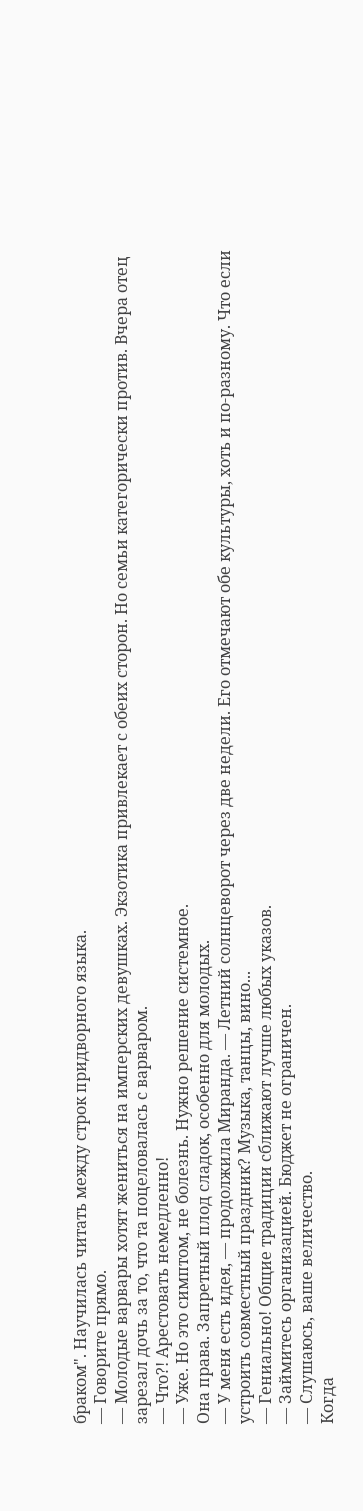браком". Научилась читать между строк придворного языка.
— Говорите прямо.
— Молодые варвары хотят жениться на имперских девушках. Экзотика привлекает с обеих сторон. Но семьи категорически против. Вчера отец зарезал дочь за то, что та поцеловалась с варваром.
— Что?! Арестовать немедленно!
— Уже. Но это симптом, не болезнь. Нужно решение системное.
Она права. Запретный плод сладок, особенно для молодых.
— У меня есть идея, — продолжила Миранда. — Летний солнцеворот через две недели. Его отмечают обе культуры, хоть и по-разному. Что если устроить совместный праздник? Музыка, танцы, вино...
— Гениально! Общие традиции сближают лучше любых указов.
— Займитесь организацией. Бюджет не ограничен.
— Слушаюсь, ваше величество.
Когда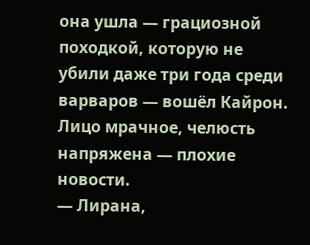она ушла — грациозной походкой, которую не убили даже три года среди варваров — вошёл Кайрон. Лицо мрачное, челюсть напряжена — плохие новости.
— Лирана,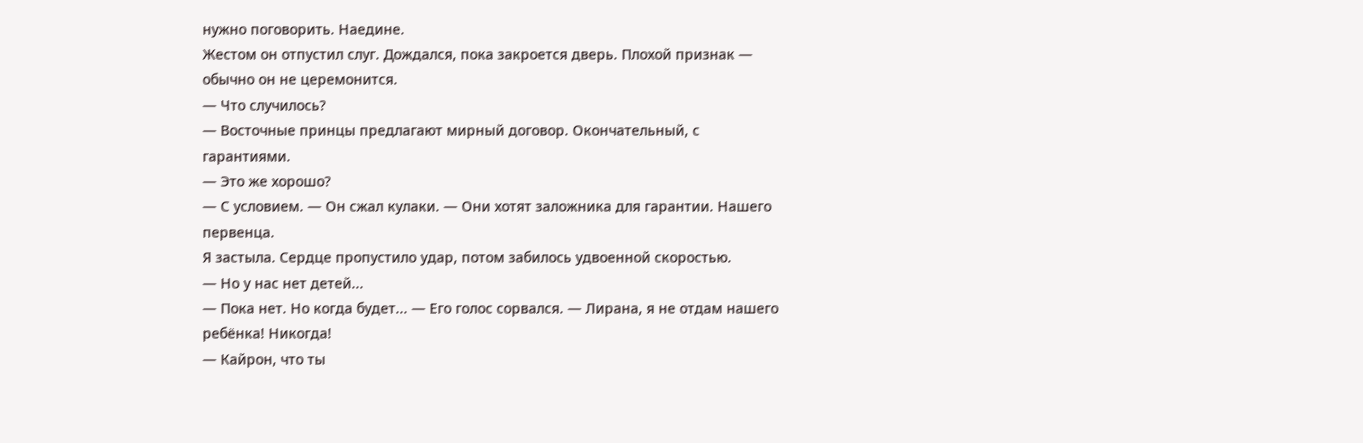нужно поговорить. Наедине.
Жестом он отпустил слуг. Дождался, пока закроется дверь. Плохой признак — обычно он не церемонится.
— Что случилось?
— Восточные принцы предлагают мирный договор. Окончательный, с гарантиями.
— Это же хорошо?
— С условием. — Он сжал кулаки. — Они хотят заложника для гарантии. Нашего первенца.
Я застыла. Сердце пропустило удар, потом забилось удвоенной скоростью.
— Но у нас нет детей...
— Пока нет. Но когда будет... — Его голос сорвался. — Лирана, я не отдам нашего ребёнка! Никогда!
— Кайрон, что ты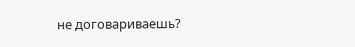не договариваешь?